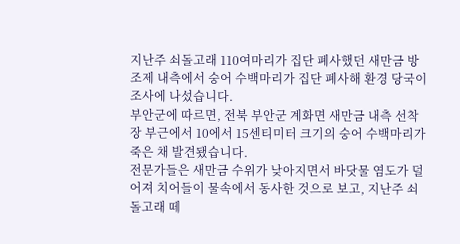지난주 쇠돌고래 110여마리가 집단 폐사했던 새만금 방조제 내측에서 숭어 수백마리가 집단 폐사해 환경 당국이 조사에 나섰습니다.
부안군에 따르면, 전북 부안군 계화면 새만금 내측 선착장 부근에서 10에서 15센티미터 크기의 숭어 수백마리가 죽은 채 발견됐습니다.
전문가들은 새만금 수위가 낮아지면서 바닷물 염도가 덜어져 치어들이 물속에서 동사한 것으로 보고, 지난주 쇠돌고래 떼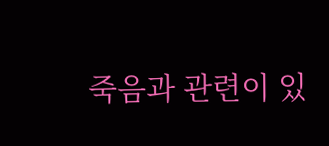죽음과 관련이 있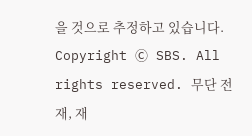을 것으로 추정하고 있습니다.
Copyright Ⓒ SBS. All rights reserved. 무단 전재, 재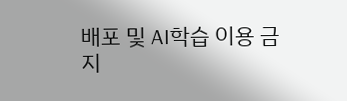배포 및 AI학습 이용 금지